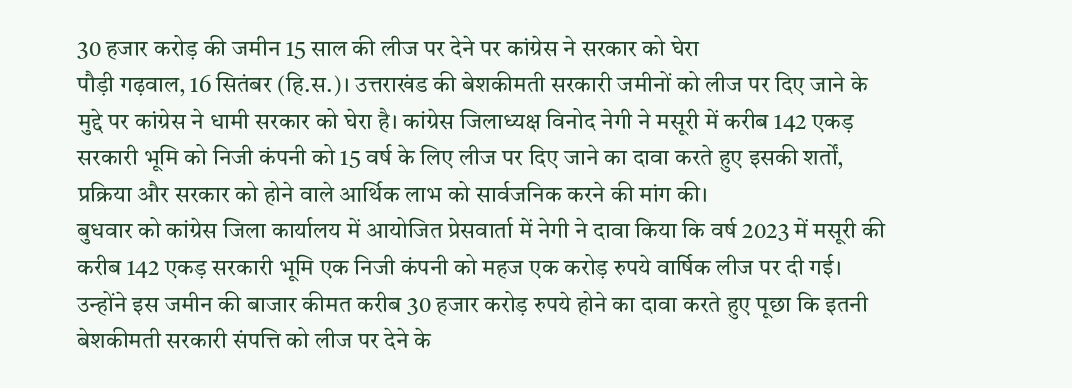30 हजार करोड़ की जमीन 15 साल की लीज पर देने पर कांग्रेस ने सरकार को घेरा
पौड़ी गढ़वाल, 16 सितंबर (हि.स.)। उत्तराखंड की बेशकीमती सरकारी जमीनों को लीज पर दिए जाने के मुद्दे पर कांग्रेस ने धामी सरकार को घेरा है। कांग्रेस जिलाध्यक्ष विनोद नेगी ने मसूरी में करीब 142 एकड़ सरकारी भूमि को निजी कंपनी को 15 वर्ष के लिए लीज पर दिए जाने का दावा करते हुए इसकी शर्तों, प्रक्रिया और सरकार को होने वाले आर्थिक लाभ को सार्वजनिक करने की मांग की।
बुधवार को कांग्रेस जिला कार्यालय में आयोजित प्रेसवार्ता में नेगी ने दावा किया कि वर्ष 2023 में मसूरी की करीब 142 एकड़ सरकारी भूमि एक निजी कंपनी को महज एक करोड़ रुपये वार्षिक लीज पर दी गई। उन्होंने इस जमीन की बाजार कीमत करीब 30 हजार करोड़ रुपये होने का दावा करते हुए पूछा कि इतनी बेशकीमती सरकारी संपत्ति को लीज पर देने के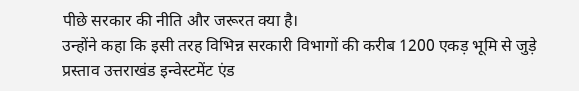पीछे सरकार की नीति और जरूरत क्या है।
उन्होंने कहा कि इसी तरह विभिन्न सरकारी विभागों की करीब 1200 एकड़ भूमि से जुड़े प्रस्ताव उत्तराखंड इन्वेस्टमेंट एंड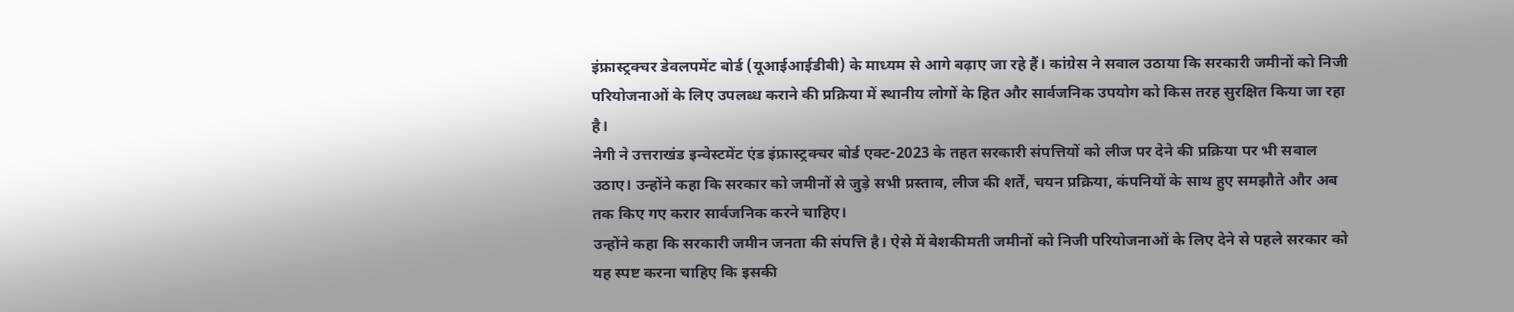इंफ्रास्ट्रक्चर डेवलपमेंट बोर्ड (यूआईआईडीबी) के माध्यम से आगे बढ़ाए जा रहे हैं। कांग्रेस ने सवाल उठाया कि सरकारी जमीनों को निजी परियोजनाओं के लिए उपलब्ध कराने की प्रक्रिया में स्थानीय लोगों के हित और सार्वजनिक उपयोग को किस तरह सुरक्षित किया जा रहा है।
नेगी ने उत्तराखंड इन्वेस्टमेंट एंड इंफ्रास्ट्रक्चर बोर्ड एक्ट-2023 के तहत सरकारी संपत्तियों को लीज पर देने की प्रक्रिया पर भी सवाल उठाए। उन्होंने कहा कि सरकार को जमीनों से जुड़े सभी प्रस्ताव, लीज की शर्तें, चयन प्रक्रिया, कंपनियों के साथ हुए समझौते और अब तक किए गए करार सार्वजनिक करने चाहिए।
उन्होंने कहा कि सरकारी जमीन जनता की संपत्ति है। ऐसे में बेशकीमती जमीनों को निजी परियोजनाओं के लिए देने से पहले सरकार को यह स्पष्ट करना चाहिए कि इसकी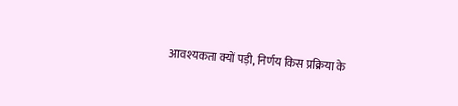आवश्यकता क्यों पड़ी, निर्णय किस प्रक्रिया के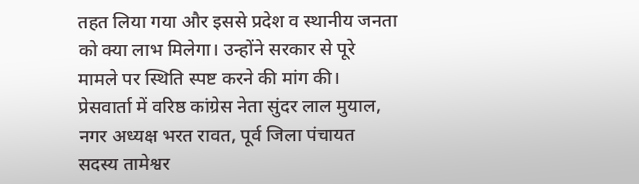तहत लिया गया और इससे प्रदेश व स्थानीय जनता को क्या लाभ मिलेगा। उन्होंने सरकार से पूरे मामले पर स्थिति स्पष्ट करने की मांग की।
प्रेसवार्ता में वरिष्ठ कांग्रेस नेता सुंदर लाल मुयाल, नगर अध्यक्ष भरत रावत, पूर्व जिला पंचायत सदस्य तामेश्वर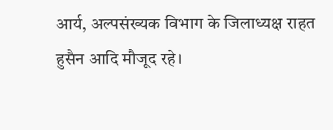आर्य, अल्पसंख्यक विभाग के जिलाध्यक्ष राहत हुसैन आदि मौजूद रहे।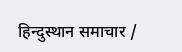हिन्दुस्थान समाचार /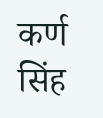कर्ण सिंह